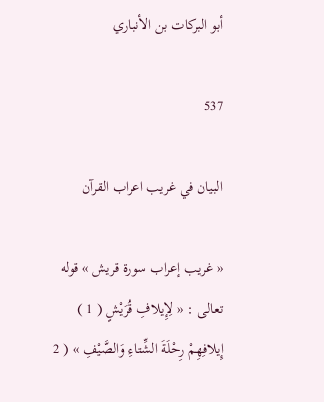أبو البركات بن الأنباري

537

البيان في غريب اعراب القرآن

« غريب إعراب سورة قريش » قوله تعالى : « لِإِيلافِ قُرَيْشٍ ( 1 ) إِيلافِهِمْ رِحْلَةَ الشِّتاءِ وَالصَّيْفِ » ( 2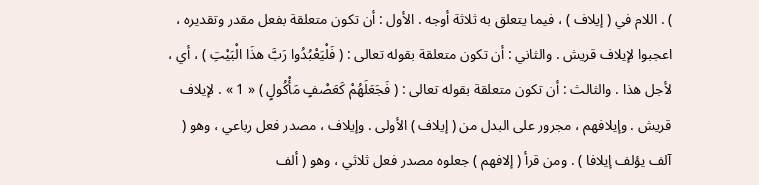) . اللام في ( إيلاف ) ، فيما يتعلق به ثلاثة أوجه . الأول : أن تكون متعلقة بفعل مقدر وتقديره ، اعجبوا لإيلاف قريش . والثاني : أن تكون متعلقة بقوله تعالى : ( فَلْيَعْبُدُوا رَبَّ هذَا الْبَيْتِ ) ، أي ، لأجل هذا . والثالث : أن تكون متعلقة بقوله تعالى : ( فَجَعَلَهُمْ كَعَصْفٍ مَأْكُولٍ ) « 1 » . لإيلاف قريش . وإيلافهم ، مجرور على البدل من ( إيلاف ) الأولى . وإيلاف ، مصدر فعل رباعي ، وهو ( آلف يؤلف إيلافا ) . ومن قرأ ( إلافهم ) جعلوه مصدر فعل ثلاثي ، وهو ( ألف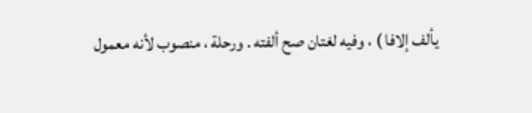يألف إلافا ) ، وفيه لغتان صح ألفته . ورحلة ، منصوب لأنه معمول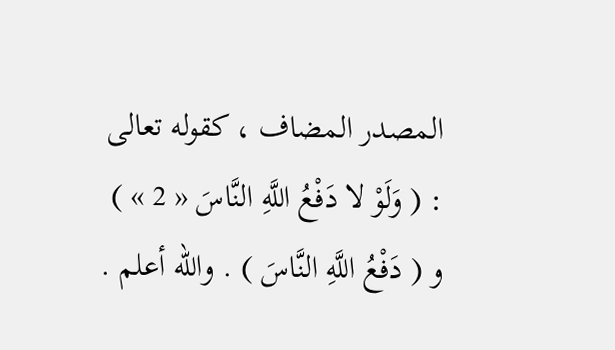المصدر المضاف ، كقوله تعالى : ( وَلَوْ لا دَفْعُ اللَّهِ النَّاسَ « 2 » ) و ( دَفْعُ اللَّهِ النَّاسَ ) . واللّه أعلم .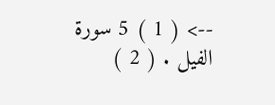--> ( 1 ) 5 سورة الفيل . ( 2 )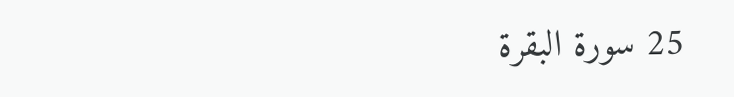25 سورة البقرة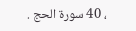، 40 سورة الحج .